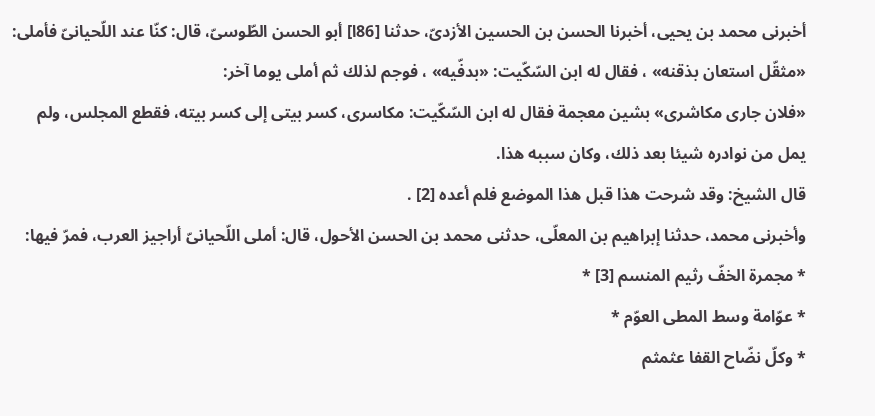أخبرنى محمد بن يحيى، أخبرنا الحسن بن الحسين الأزدىّ، حدثنا [86ا] أبو الحسن الطّوسىّ، قال: كنّا عند اللّحيانىّ فأملى: «مثقّل استعان بذقنه» ، فقال له ابن السّكّيت: «بدفّيه» ، فوجم لذلك ثم أملى يوما آخر:
«فلان جارى مكاشرى» بشين معجمة فقال له ابن السّكّيت: مكاسرى، كسر بيتى إلى كسر بيته، فقطع المجلس، ولم يمل من نوادره شيئا بعد ذلك، وكان سببه هذا.
قال الشيخ: وقد شرحت هذا قبل هذا الموضع فلم أعده [2] .
وأخبرنى محمد، حدثنا إبراهيم بن المعلّى، حدثنى محمد بن الحسن الأحول، قال: أملى اللّحيانىّ أراجيز العرب، فمرّ فيها:
* مجمرة الخفّ رثيم المنسم [3] *
* عوّامة وسط المطى العوّم *
* وكلّ نضّاح القفا عثمثم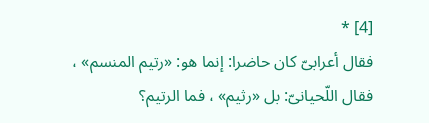[4] *
فقال أعرابىّ كان حاضرا: إنما هو: «رتيم المنسم» ، فقال اللّحيانىّ: بل «رثيم» ، فما الرتيم؟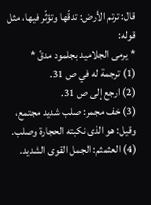قال: ترتم الأرض: تدقّها وتؤثّر فيها، مثل قوله:
* يرمى الجلاميد بجلمود مدقّ *
(1) ترجمة له في ص 31.
(2) ارجع إلى ص 31.
(3) خف مجمر: صلب شديد مجتمع، وقيل: هو الذى نكبته الحجارة وصلب.
(4) العثمثم: الجمل القوى الشديد.